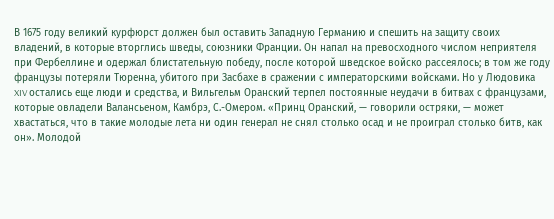В 1675 году великий курфюрст должен был оставить Западную Германию и спешить на защиту своих владений, в которые вторглись шведы, союзники Франции. Он напал на превосходного числом неприятеля при Фербеллине и одержал блистательную победу, после которой шведское войско рассеялось; в том же году французы потеряли Тюренна, убитого при Засбахе в сражении с императорскими войсками. Но у Людовика XIV остались еще люди и средства, и Вильгельм Оранский терпел постоянные неудачи в битвах с французами, которые овладели Валансьеном, Камбрэ, С.-Омером. «Принц Оранский, — говорили остряки, — может хвастаться, что в такие молодые лета ни один генерал не снял столько осад и не проиграл столько битв, как он». Молодой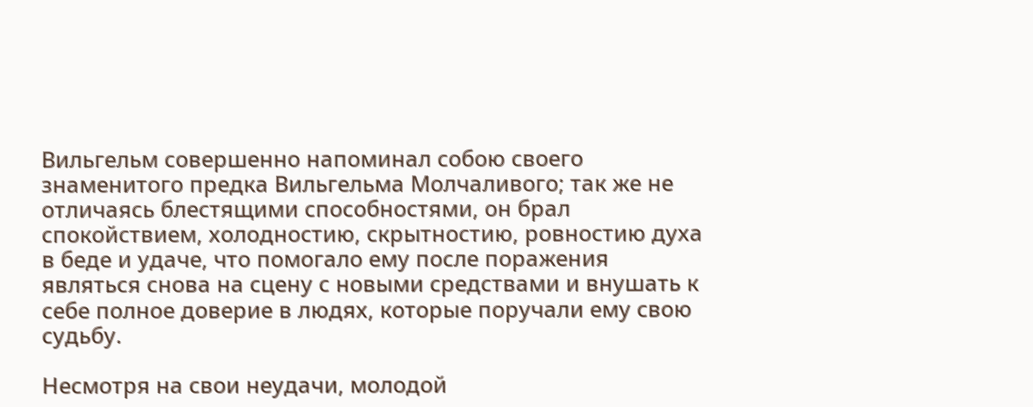Вильгельм совершенно напоминал собою своего знаменитого предка Вильгельма Молчаливого; так же не отличаясь блестящими способностями, он брал спокойствием, холодностию, скрытностию, ровностию духа в беде и удаче, что помогало ему после поражения являться снова на сцену с новыми средствами и внушать к себе полное доверие в людях, которые поручали ему свою судьбу.

Несмотря на свои неудачи, молодой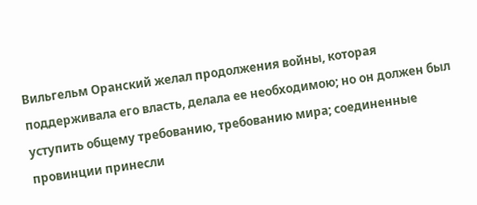Вильгельм Оранский желал продолжения войны, которая поддерживала его власть, делала ее необходимою; но он должен был уступить общему требованию, требованию мира; соединенные провинции принесли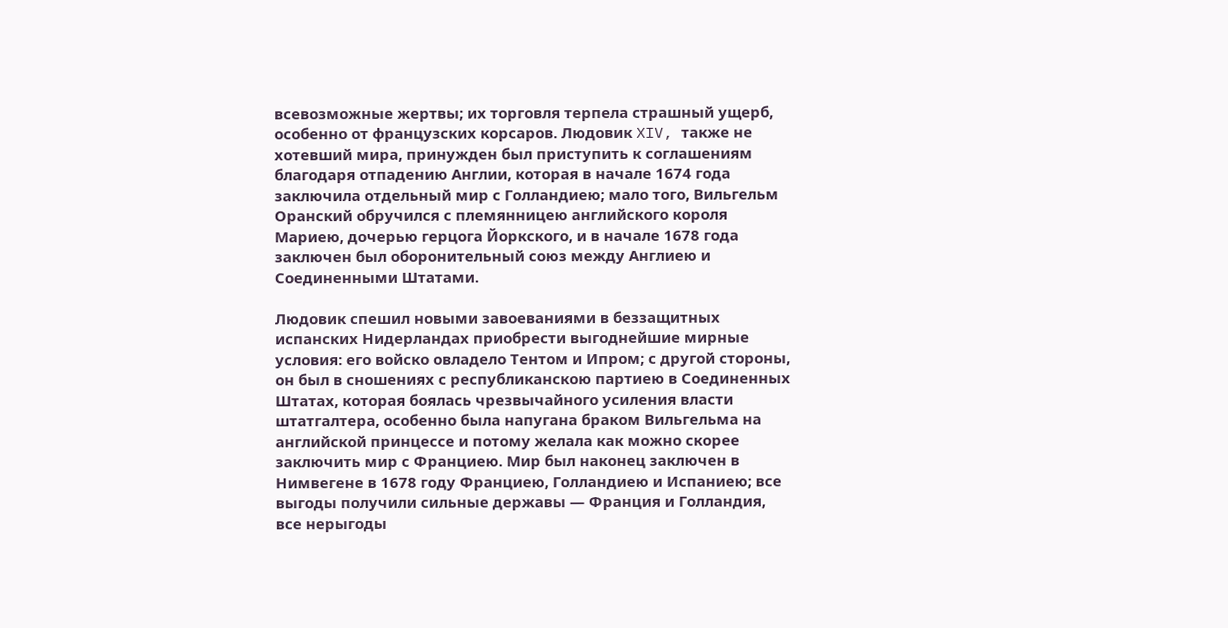всевозможные жертвы; их торговля терпела страшный ущерб, особенно от французских корсаров. Людовик XIV, также не хотевший мира, принужден был приступить к соглашениям благодаря отпадению Англии, которая в начале 1674 года заключила отдельный мир с Голландиею; мало того, Вильгельм Оранский обручился с племянницею английского короля Мариею, дочерью герцога Йоркского, и в начале 1678 года заключен был оборонительный союз между Англиею и Соединенными Штатами.

Людовик спешил новыми завоеваниями в беззащитных испанских Нидерландах приобрести выгоднейшие мирные условия: его войско овладело Тентом и Ипром; с другой стороны, он был в сношениях с республиканскою партиею в Соединенных Штатах, которая боялась чрезвычайного усиления власти штатгалтера, особенно была напугана браком Вильгельма на английской принцессе и потому желала как можно скорее заключить мир с Франциею. Мир был наконец заключен в Нимвегене в 1678 году Франциею, Голландиею и Испаниею; все выгоды получили сильные державы — Франция и Голландия, все нерыгоды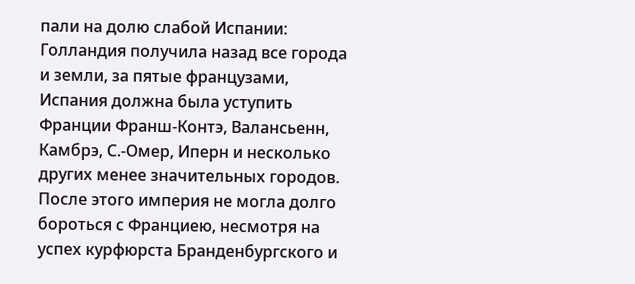пали на долю слабой Испании: Голландия получила назад все города и земли, за пятые французами, Испания должна была уступить Франции Франш-Контэ, Валансьенн, Камбрэ, С.-Омер, Иперн и несколько других менее значительных городов. После этого империя не могла долго бороться с Франциею, несмотря на успех курфюрста Бранденбургского и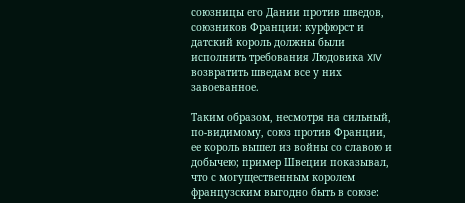союзницы его Дании против шведов, союзников Франции: курфюрст и датский король должны были исполнить требования Людовика XIV возвратить шведам все у них завоеванное.

Таким образом, несмотря на сильный, по-видимому, союз против Франции, ее король вышел из войны со славою и добычею; пример Швеции показывал, что с могущественным королем французским выгодно быть в союзе: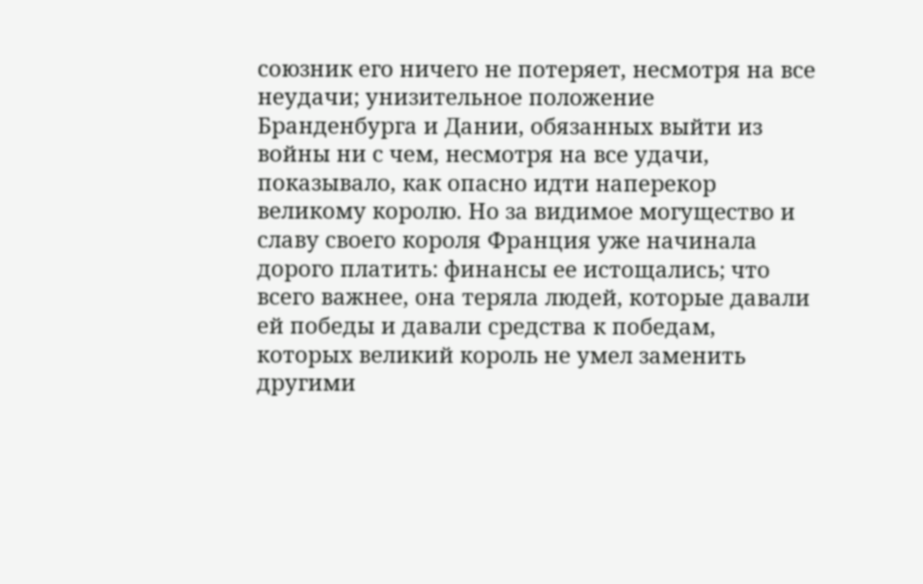союзник его ничего не потеряет, несмотря на все неудачи; унизительное положение Бранденбурга и Дании, обязанных выйти из войны ни с чем, несмотря на все удачи, показывало, как опасно идти наперекор великому королю. Но за видимое могущество и славу своего короля Франция уже начинала дорого платить: финансы ее истощались; что всего важнее, она теряла людей, которые давали ей победы и давали средства к победам, которых великий король не умел заменить другими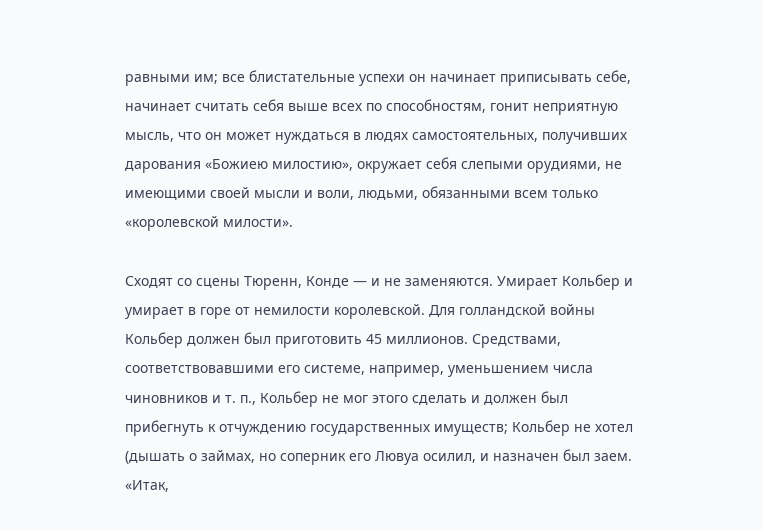равными им; все блистательные успехи он начинает приписывать себе, начинает считать себя выше всех по способностям, гонит неприятную мысль, что он может нуждаться в людях самостоятельных, получивших дарования «Божиею милостию», окружает себя слепыми орудиями, не имеющими своей мысли и воли, людьми, обязанными всем только «королевской милости».

Сходят со сцены Тюренн, Конде — и не заменяются. Умирает Кольбер и умирает в горе от немилости королевской. Для голландской войны Кольбер должен был приготовить 45 миллионов. Средствами, соответствовавшими его системе, например, уменьшением числа чиновников и т. п., Кольбер не мог этого сделать и должен был прибегнуть к отчуждению государственных имуществ; Кольбер не хотел (дышать о займах, но соперник его Лювуа осилил, и назначен был заем. «Итак,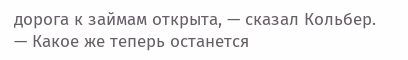дорога к займам открыта, — сказал Кольбер. — Какое же теперь останется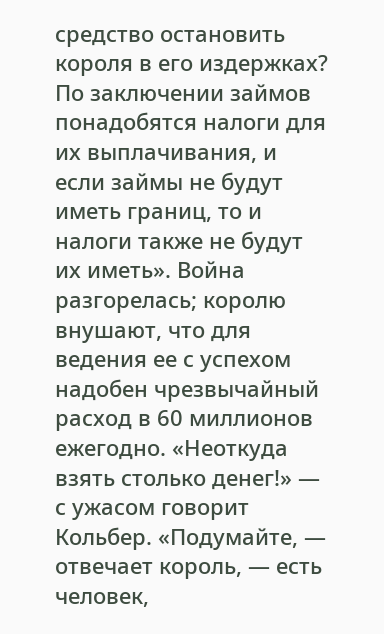средство остановить короля в его издержках? По заключении займов понадобятся налоги для их выплачивания, и если займы не будут иметь границ, то и налоги также не будут их иметь». Война разгорелась; королю внушают, что для ведения ее с успехом надобен чрезвычайный расход в 60 миллионов ежегодно. «Неоткуда взять столько денег!» — с ужасом говорит Кольбер. «Подумайте, — отвечает король, — есть человек,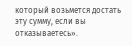который возьмется достать эту сумму, если вы отказываетесь».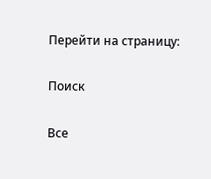Перейти на страницу:

Поиск

Все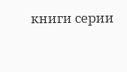книги серии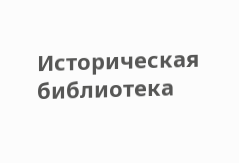Историческая библиотека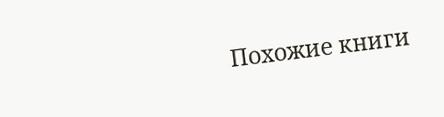Похожие книги